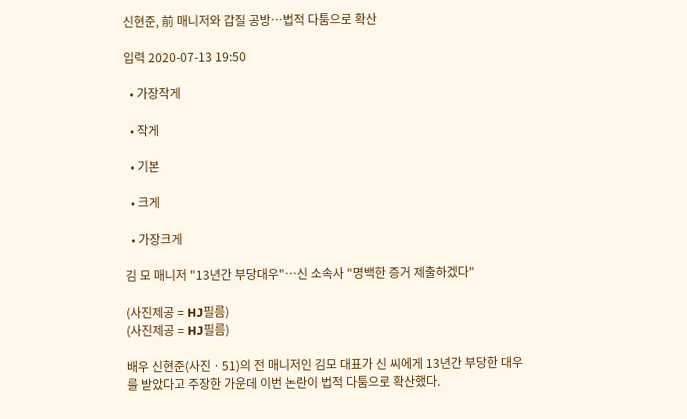신현준, 前 매니저와 갑질 공방…법적 다툼으로 확산

입력 2020-07-13 19:50

  • 가장작게

  • 작게

  • 기본

  • 크게

  • 가장크게

김 모 매니저 "13년간 부당대우"…신 소속사 "명백한 증거 제출하겠다"

(사진제공 = HJ필름)
(사진제공 = HJ필름)

배우 신현준(사진ㆍ51)의 전 매니저인 김모 대표가 신 씨에게 13년간 부당한 대우를 받았다고 주장한 가운데 이번 논란이 법적 다툼으로 확산했다.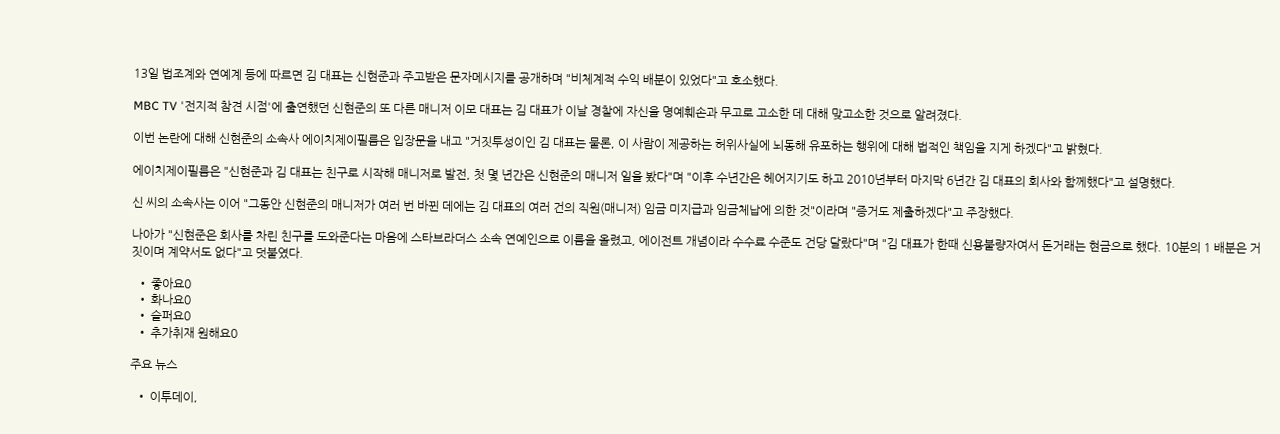13일 법조계와 연예계 등에 따르면 김 대표는 신현준과 주고받은 문자메시지를 공개하며 "비체계적 수익 배분이 있었다"고 호소했다.

MBC TV '전지적 참견 시점'에 출연했던 신현준의 또 다른 매니저 이모 대표는 김 대표가 이날 경찰에 자신을 명예훼손과 무고로 고소한 데 대해 맞고소한 것으로 알려졌다.

이번 논란에 대해 신현준의 소속사 에이치제이필름은 입장문을 내고 "거짓투성이인 김 대표는 물론, 이 사람이 제공하는 허위사실에 뇌동해 유포하는 행위에 대해 법적인 책임을 지게 하겠다"고 밝혔다.

에이치제이필름은 "신현준과 김 대표는 친구로 시작해 매니저로 발전, 첫 몇 년간은 신현준의 매니저 일을 봤다"며 "이후 수년간은 헤어지기도 하고 2010년부터 마지막 6년간 김 대표의 회사와 함께했다"고 설명했다.

신 씨의 소속사는 이어 "그동안 신현준의 매니저가 여러 번 바뀐 데에는 김 대표의 여러 건의 직원(매니저) 임금 미지급과 임금체납에 의한 것"이라며 "증거도 제출하겠다"고 주장했다.

나아가 "신현준은 회사를 차린 친구를 도와준다는 마음에 스타브라더스 소속 연예인으로 이름을 올렸고, 에이전트 개념이라 수수료 수준도 건당 달랐다"며 "김 대표가 한때 신용불량자여서 돈거래는 현금으로 했다. 10분의 1 배분은 거짓이며 계약서도 없다"고 덧붙였다.

  • 좋아요0
  • 화나요0
  • 슬퍼요0
  • 추가취재 원해요0

주요 뉴스

  • 이투데이,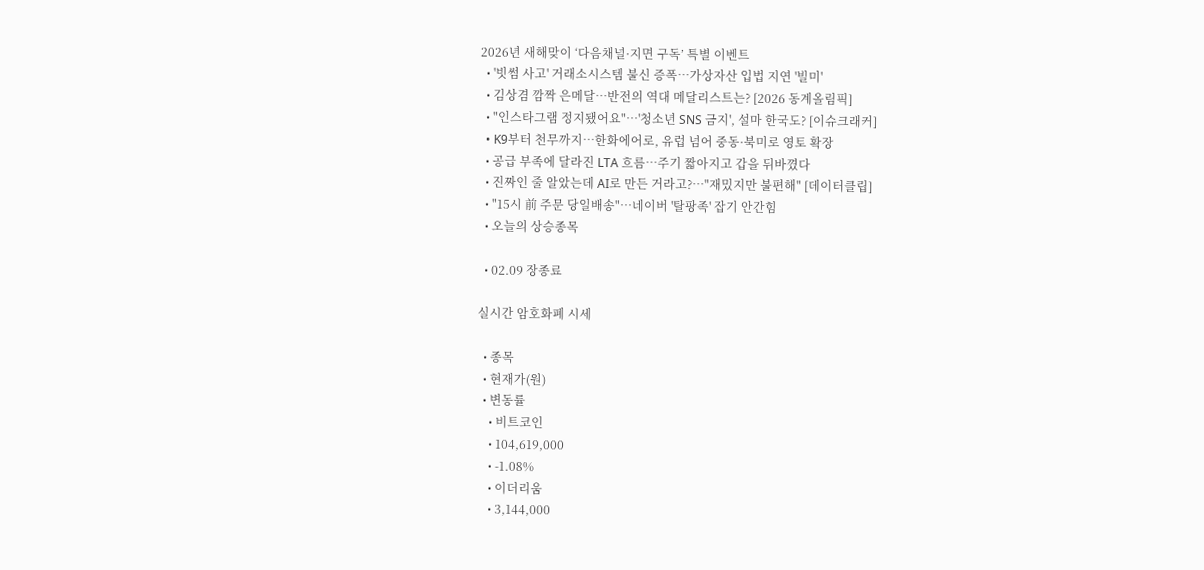2026년 새해맞이 ‘다음채널·지면 구독’ 특별 이벤트
  • '빗썸 사고' 거래소시스템 불신 증폭…가상자산 입법 지연 '빌미'
  • 김상겸 깜짝 은메달…반전의 역대 메달리스트는? [2026 동계올림픽]
  • "인스타그램 정지됐어요"⋯'청소년 SNS 금지', 설마 한국도? [이슈크래커]
  • K9부터 천무까지…한화에어로, 유럽 넘어 중동·북미로 영토 확장
  • 공급 부족에 달라진 LTA 흐름⋯주기 짧아지고 갑을 뒤바꼈다
  • 진짜인 줄 알았는데 AI로 만든 거라고?…"재밌지만 불편해" [데이터클립]
  • "15시 前 주문 당일배송"…네이버 '탈팡족' 잡기 안간힘
  • 오늘의 상승종목

  • 02.09 장종료

실시간 암호화폐 시세

  • 종목
  • 현재가(원)
  • 변동률
    • 비트코인
    • 104,619,000
    • -1.08%
    • 이더리움
    • 3,144,000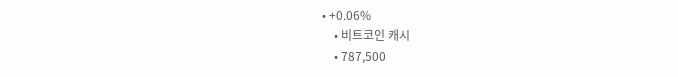• +0.06%
    • 비트코인 캐시
    • 787,500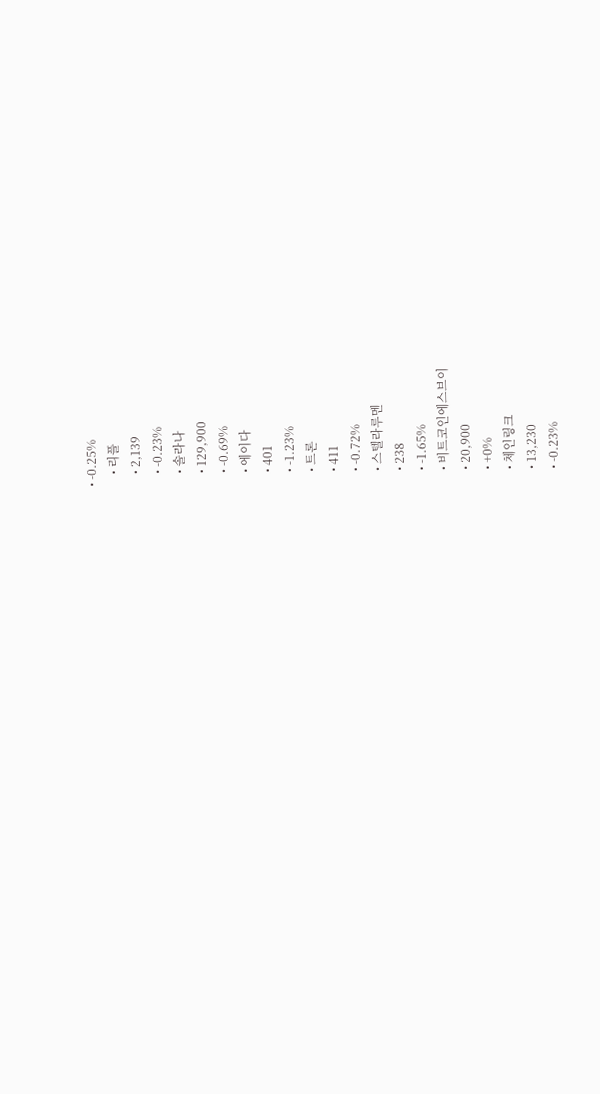• -0.25%
    • 리플
    • 2,139
    • -0.23%
    • 솔라나
    • 129,900
    • -0.69%
    • 에이다
    • 401
    • -1.23%
    • 트론
    • 411
    • -0.72%
    • 스텔라루멘
    • 238
    • -1.65%
    • 비트코인에스브이
    • 20,900
    • +0%
    • 체인링크
    • 13,230
    • -0.23%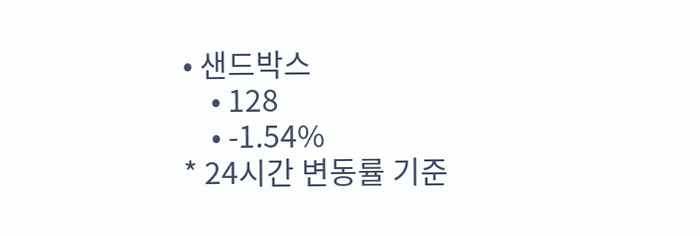• 샌드박스
    • 128
    • -1.54%
* 24시간 변동률 기준